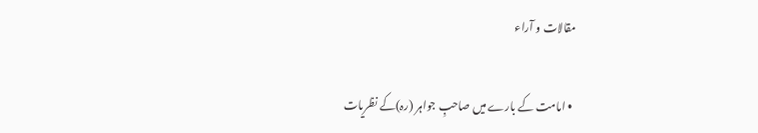مقالات و آراء

  • امامت کے بارے میں صاحبِ جواہر (رہ)کے نظریات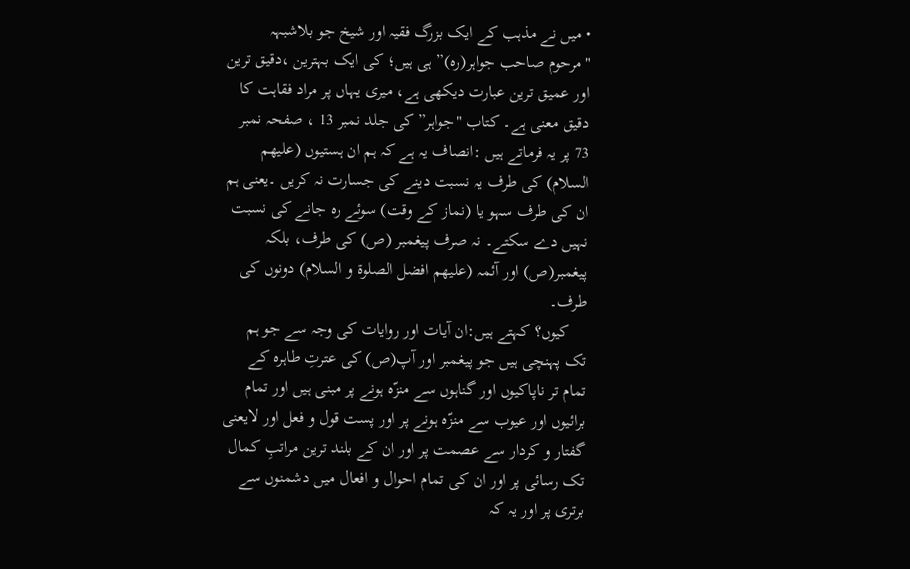• ميں نے مذہب کے ايک بزرگ فقيہ اور شيخ جو بلاشبہہ "مرحوم صاحب جواہر(رہ)” ہی ہيں؛ کی ايک بہترين ،دقيق ترين اور عميق ترين عبارت ديکھی ہے، ميری يہاں پر مراد فقاہت کا دقيق معنی ہے۔ کتاب "جواہر” کی جلد نمبر 13 ، صفحہ نمبر 73 پر يہ فرماتے ہيں :انصاف يہ ہے کہ ہم ان ہستيوں (عليھم الس‍لام) کی طرف يہ نسبت دينے کی جسارت نہ کريں ۔يعنی ہم ان کی طرف سہو يا (نماز کے وقت) سوئے رہ جانے کی نسبت نہيں دے سکتے۔ نہ صرف پيغمبر (ص) کی طرف، بلکہ پيغمبر(ص) اور آئمہ (عليھم افضل الصلوة و السلام) دونوں کی طرف۔
    کيوں؟ کہتے ہيں:ان آيات اور روايات کی وجہ سے جو ہم تک پہنچی ہيں جو پيغمبر اور آپ(ص) کی عترتِ طاہرہ کے تمام تر ناپاکيوں اور گناہوں سے منزّہ ہونے پر مبنی ہيں اور تمام برائيوں اور عيوب سے منزّہ ہونے پر اور پست قول و فعل اور لايعنی گفتار و کردار سے عصمت پر اور ان کے بلند ترين مراتبِ کمال تک رسائی پر اور ان کی تمام احوال و افعال ميں دشمنوں سے برتری پر اور يہ کہ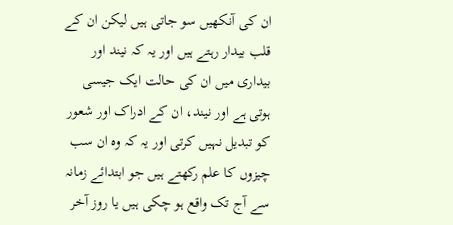ان کی آنکھيں سو جاتی ہيں ليکن ان کے قلب بيدار رہتے ہيں اور يہ کہ نيند اور بيداری ميں ان کی حالت ايک جيسی ہوتی ہے اور نيند، ان کے ادراک اور شعور کو تبديل نہيں کرتی اور يہ کہ وہ ان سب چيزوں کا علم رکھتے ہيں جو ابتدائے زمانہ سے آج تک واقع ہو چکی ہيں يا روز آخر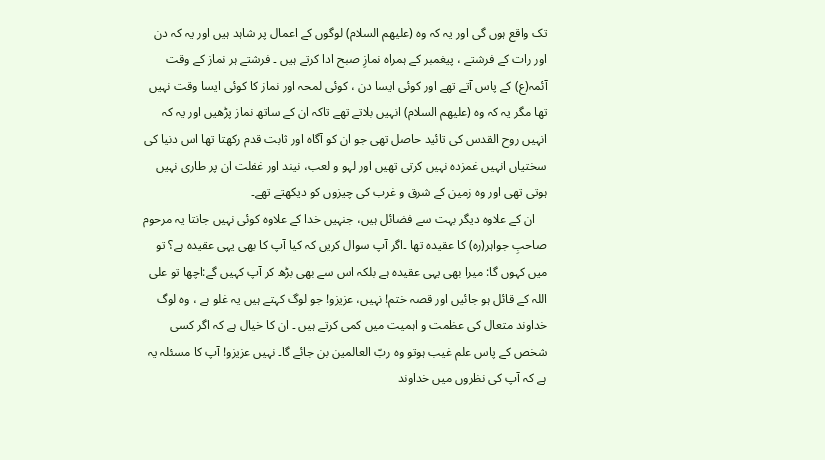تک واقع ہوں گی اور يہ کہ وہ (عليھم السلام) لوگوں کے اعمال پر شاہد ہيں اور يہ کہ دن اور رات کے فرشتے ، پيغمبر کے ہمراہ نمازِ صبح ادا کرتے ہیں ۔ فرشتے ہر نماز کے وقت آئمہ(ع) کے پاس آتے تھے اور کوئی ايسا دن ، کوئی لمحہ اور نماز کا کوئی ايسا وقت نہيں تھا مگر يہ کہ وہ (عليھم السلام) انہيں بلاتے تھے تاکہ ان کے ساتھ نماز پڑھيں اور يہ کہ انہيں روح القدس کی تائيد حاصل تھی جو ان کو آگاہ اور ثابت قدم رکھتا تھا اس دنيا کی سختياں انہيں غمزدہ نہيں کرتی تھيں اور لہو و لعب، نيند اور غفلت ان پر طاری نہيں ہوتی تھی اور وہ زمين کے شرق و غرب کی چيزوں کو ديکھتے تھے۔
    ان کے علاوہ ديگر بہت سے فضائل ہيں، جنہيں خدا کے علاوہ کوئی نہيں جانتا يہ مرحوم صاحبِ جواہر(رہ) کا عقيدہ تھا ۔اگر آپ سوال کريں کہ کيا آپ کا بھی يہی عقيدہ ہے؟ تو ميں کہوں گا: ميرا بھی يہی عقيدہ ہے بلکہ اس سے بھی بڑھ کر آپ کہيں گے:اچھا تو علی اللہ کے قائل ہو جائيں اور قصہ ختم! نہيں، عزيزو! جو لوگ کہتے ہيں يہ غلو ہے ، وہ لوگ خداوند متعال کی عظمت و اہميت ميں کمی کرتے ہيں ۔ ان کا خيال ہے کہ اگر کسی شخص کے پاس علم غيب ہوتو وہ ربّ العالمين بن جائے گا۔ نہيں عزيزو! آپ کا مسئلہ يہ ہے کہ آپ کی نظروں ميں خداوند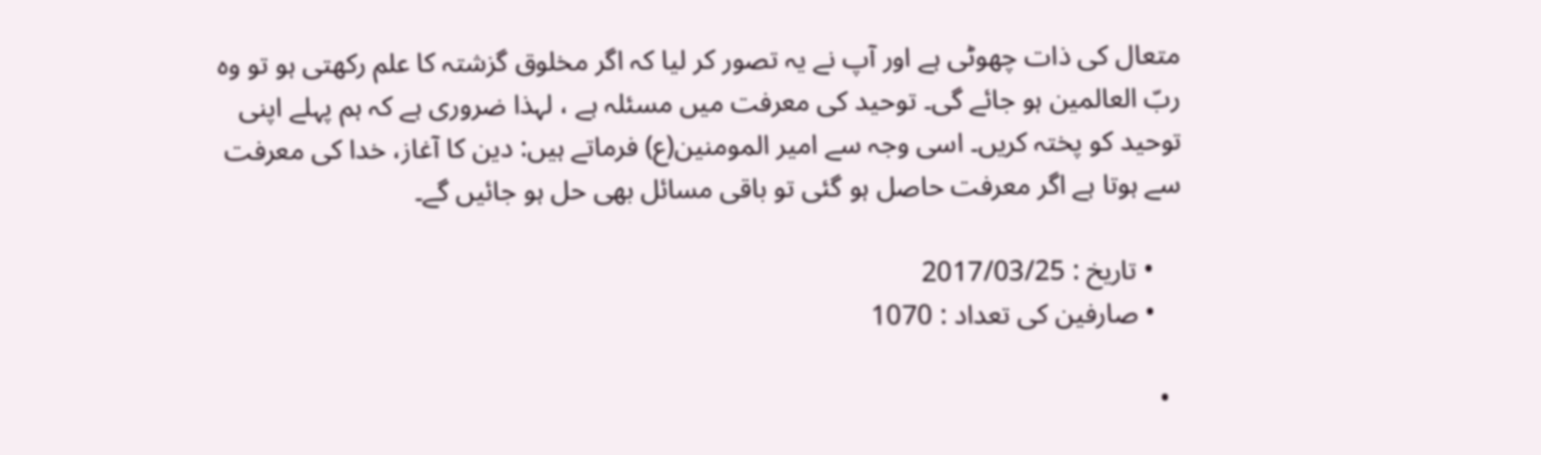متعال کی ذات چھوٹی ہے اور آپ نے يہ تصور کر ليا کہ اگر مخلوق گزشتہ کا علم رکھتی ہو تو وہ ربّ العالمين ہو جائے گی۔ توحيد کی معرفت ميں مسئلہ ہے ، لہذا ضروری ہے کہ ہم پہلے اپنی توحيد کو پختہ کريں۔ اسی وجہ سے امير المومنين(ع) فرماتے ہيں: دين کا آغاز، خدا کی معرفت سے ہوتا ہے اگر معرفت حاصل ہو گئی تو باقی مسائل بھی حل ہو جائيں گے۔

    • تاریخ : 2017/03/25
    • صارفین کی تعداد : 1070

  •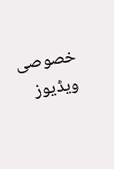خصوصی ویڈیوز